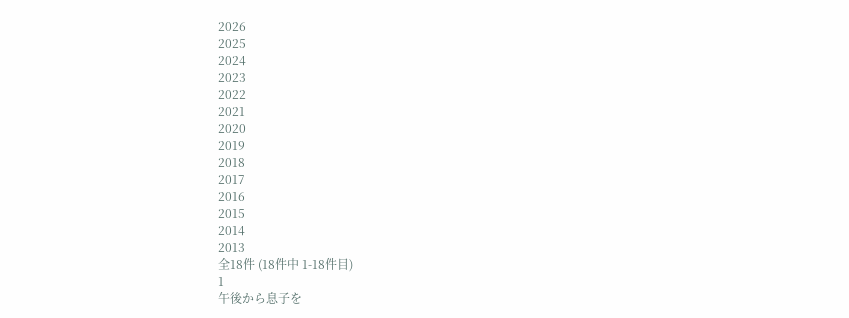2026
2025
2024
2023
2022
2021
2020
2019
2018
2017
2016
2015
2014
2013
全18件 (18件中 1-18件目)
1
午後から息子を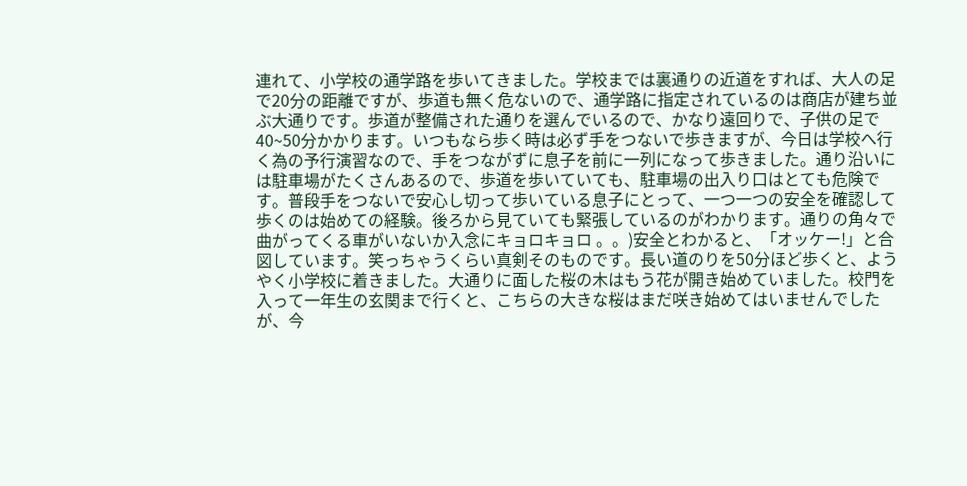連れて、小学校の通学路を歩いてきました。学校までは裏通りの近道をすれば、大人の足で20分の距離ですが、歩道も無く危ないので、通学路に指定されているのは商店が建ち並ぶ大通りです。歩道が整備された通りを選んでいるので、かなり遠回りで、子供の足で40~50分かかります。いつもなら歩く時は必ず手をつないで歩きますが、今日は学校へ行く為の予行演習なので、手をつながずに息子を前に一列になって歩きました。通り沿いには駐車場がたくさんあるので、歩道を歩いていても、駐車場の出入り口はとても危険です。普段手をつないで安心し切って歩いている息子にとって、一つ一つの安全を確認して歩くのは始めての経験。後ろから見ていても緊張しているのがわかります。通りの角々で曲がってくる車がいないか入念にキョロキョロ 。。)安全とわかると、「オッケー!」と合図しています。笑っちゃうくらい真剣そのものです。長い道のりを50分ほど歩くと、ようやく小学校に着きました。大通りに面した桜の木はもう花が開き始めていました。校門を入って一年生の玄関まで行くと、こちらの大きな桜はまだ咲き始めてはいませんでしたが、今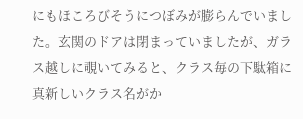にもほころびそうにつぼみが膨らんでいました。玄関のドアは閉まっていましたが、ガラス越しに覗いてみると、クラス毎の下駄箱に真新しいクラス名がか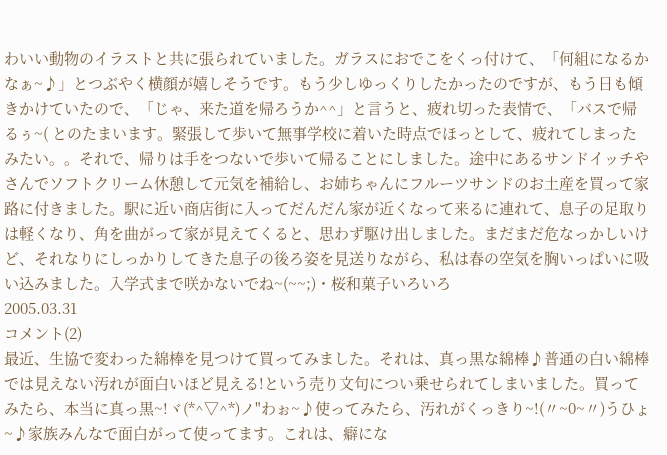わいい動物のイラストと共に張られていました。ガラスにおでこをくっ付けて、「何組になるかなぁ~♪」とつぶやく横顔が嬉しそうです。もう少しゆっくりしたかったのですが、もう日も傾きかけていたので、「じゃ、来た道を帰ろうか^^」と言うと、疲れ切った表情で、「バスで帰るぅ~( とのたまいます。緊張して歩いて無事学校に着いた時点でほっとして、疲れてしまったみたい。。それで、帰りは手をつないで歩いて帰ることにしました。途中にあるサンドイッチやさんでソフトクリーム休憩して元気を補給し、お姉ちゃんにフルーツサンドのお土産を買って家路に付きました。駅に近い商店街に入ってだんだん家が近くなって来るに連れて、息子の足取りは軽くなり、角を曲がって家が見えてくると、思わず駆け出しました。まだまだ危なっかしいけど、それなりにしっかりしてきた息子の後ろ姿を見送りながら、私は春の空気を胸いっぱいに吸い込みました。入学式まで咲かないでね~(~~;)・桜和菓子いろいろ
2005.03.31
コメント(2)
最近、生協で変わった綿棒を見つけて買ってみました。それは、真っ黒な綿棒♪普通の白い綿棒では見えない汚れが面白いほど見える!という売り文句につい乗せられてしまいました。買ってみたら、本当に真っ黒~!ヾ(*^▽^*)ノ"わぉ~♪使ってみたら、汚れがくっきり~!(〃~0~〃)うひょ~♪家族みんなで面白がって使ってます。これは、癖にな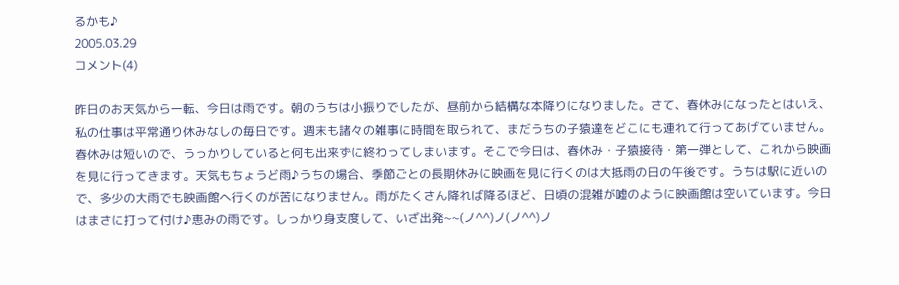るかも♪
2005.03.29
コメント(4)

昨日のお天気から一転、今日は雨です。朝のうちは小振りでしたが、昼前から結構な本降りになりました。さて、春休みになったとはいえ、私の仕事は平常通り休みなしの毎日です。週末も諸々の雑事に時間を取られて、まだうちの子猿達をどこにも連れて行ってあげていません。春休みは短いので、うっかりしていると何も出来ずに終わってしまいます。そこで今日は、春休み・子猿接待・第一弾として、これから映画を見に行ってきます。天気もちょうど雨♪うちの場合、季節ごとの長期休みに映画を見に行くのは大抵雨の日の午後です。うちは駅に近いので、多少の大雨でも映画館へ行くのが苦になりません。雨がたくさん降れば降るほど、日頃の混雑が嘘のように映画館は空いています。今日はまさに打って付け♪恵みの雨です。しっかり身支度して、いざ出発~~(ノ^^)ノ(ノ^^)ノ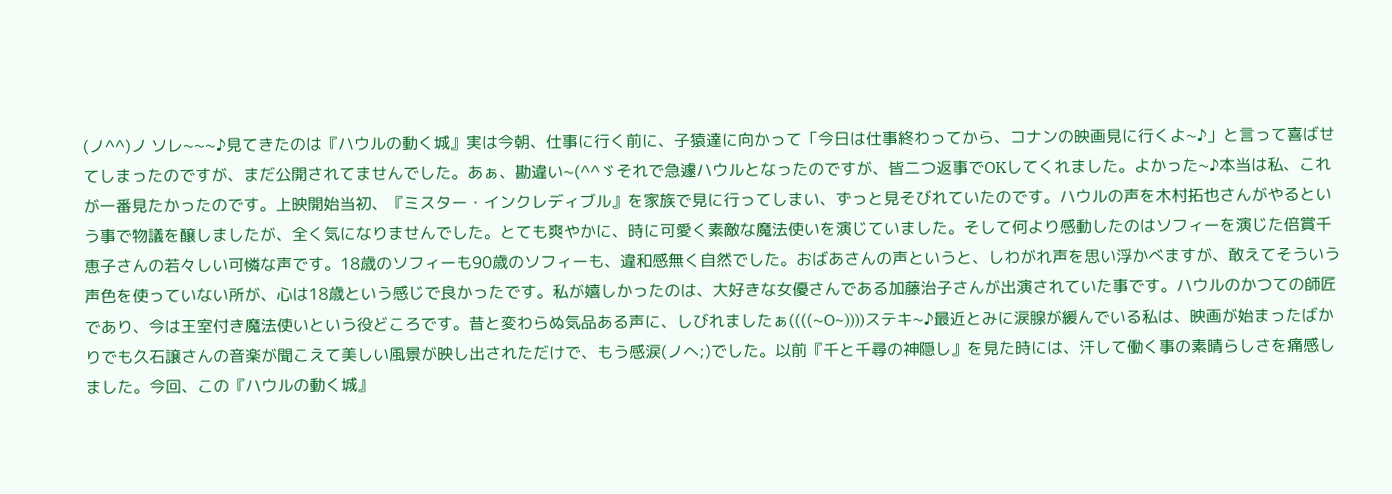(ノ^^)ノ ソレ~~~♪見てきたのは『ハウルの動く城』実は今朝、仕事に行く前に、子猿達に向かって「今日は仕事終わってから、コナンの映画見に行くよ~♪」と言って喜ばせてしまったのですが、まだ公開されてませんでした。あぁ、勘違い~(^^ゞそれで急遽ハウルとなったのですが、皆二つ返事でOKしてくれました。よかった~♪本当は私、これが一番見たかったのです。上映開始当初、『ミスター・インクレディブル』を家族で見に行ってしまい、ずっと見そびれていたのです。ハウルの声を木村拓也さんがやるという事で物議を醸しましたが、全く気になりませんでした。とても爽やかに、時に可愛く素敵な魔法使いを演じていました。そして何より感動したのはソフィーを演じた倍賞千恵子さんの若々しい可憐な声です。18歳のソフィーも90歳のソフィーも、違和感無く自然でした。おばあさんの声というと、しわがれ声を思い浮かべますが、敢えてそういう声色を使っていない所が、心は18歳という感じで良かったです。私が嬉しかったのは、大好きな女優さんである加藤治子さんが出演されていた事です。ハウルのかつての師匠であり、今は王室付き魔法使いという役どころです。昔と変わらぬ気品ある声に、しびれましたぁ((((~O~))))ステキ~♪最近とみに涙腺が緩んでいる私は、映画が始まったばかりでも久石譲さんの音楽が聞こえて美しい風景が映し出されただけで、もう感涙(ノへ;)でした。以前『千と千尋の神隠し』を見た時には、汗して働く事の素晴らしさを痛感しました。今回、この『ハウルの動く城』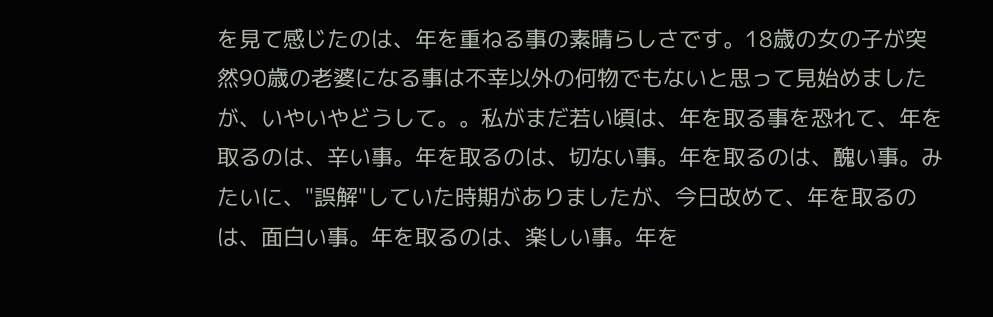を見て感じたのは、年を重ねる事の素晴らしさです。18歳の女の子が突然90歳の老婆になる事は不幸以外の何物でもないと思って見始めましたが、いやいやどうして。。私がまだ若い頃は、年を取る事を恐れて、年を取るのは、辛い事。年を取るのは、切ない事。年を取るのは、醜い事。みたいに、"誤解"していた時期がありましたが、今日改めて、年を取るのは、面白い事。年を取るのは、楽しい事。年を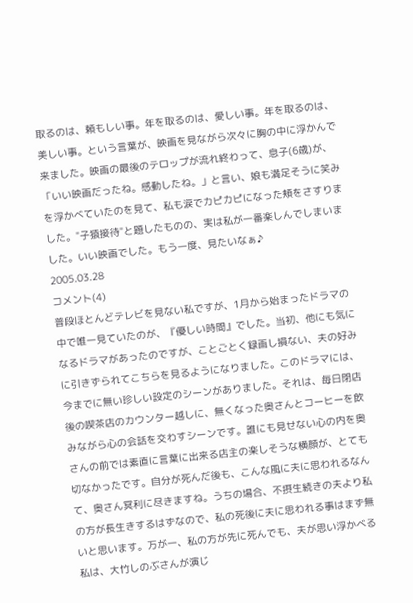取るのは、頼もしい事。年を取るのは、愛しい事。年を取るのは、美しい事。という言葉が、映画を見ながら次々に胸の中に浮かんで来ました。映画の最後のテロップが流れ終わって、息子(6歳)が、「いい映画だったね。感動したね。」と言い、娘も満足そうに笑みを浮かべていたのを見て、私も涙でカピカピになった頬をさすりました。"子猿接待"と題したものの、実は私が一番楽しんでしまいました。いい映画でした。もう一度、見たいなぁ♪
2005.03.28
コメント(4)
普段ほとんどテレビを見ない私ですが、1月から始まったドラマの中で唯一見ていたのが、『優しい時間』でした。当初、他にも気になるドラマがあったのですが、ことごとく録画し損ない、夫の好みに引きずられてこちらを見るようになりました。このドラマには、今までに無い珍しい設定のシーンがありました。それは、毎日閉店後の喫茶店のカウンター越しに、無くなった奥さんとコーヒーを飲みながら心の会話を交わすシーンです。誰にも見せない心の内を奥さんの前では素直に言葉に出来る店主の楽しそうな横顔が、とても切なかったです。自分が死んだ後も、こんな風に夫に思われるなんて、奥さん冥利に尽きますね。うちの場合、不摂生続きの夫より私の方が長生きするはずなので、私の死後に夫に思われる事はまず無いと思います。万が一、私の方が先に死んでも、夫が思い浮かべる私は、大竹しのぶさんが演じ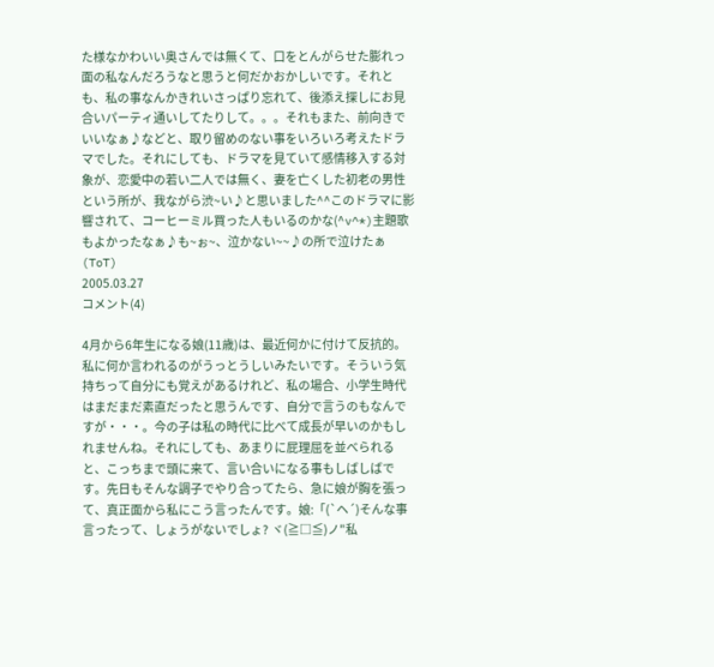た様なかわいい奥さんでは無くて、口をとんがらせた膨れっ面の私なんだろうなと思うと何だかおかしいです。それとも、私の事なんかきれいさっぱり忘れて、後添え探しにお見合いパーティ通いしてたりして。。。それもまた、前向きでいいなぁ♪などと、取り留めのない事をいろいろ考えたドラマでした。それにしても、ドラマを見ていて感情移入する対象が、恋愛中の若い二人では無く、妻を亡くした初老の男性という所が、我ながら渋~い♪と思いました^^このドラマに影響されて、コーヒーミル買った人もいるのかな(^v^*)主題歌もよかったなぁ♪も~ぉ~、泣かない~~♪の所で泣けたぁ(ToT)
2005.03.27
コメント(4)

4月から6年生になる娘(11歳)は、最近何かに付けて反抗的。私に何か言われるのがうっとうしいみたいです。そういう気持ちって自分にも覚えがあるけれど、私の場合、小学生時代はまだまだ素直だったと思うんです、自分で言うのもなんですが・・・。今の子は私の時代に比べて成長が早いのかもしれませんね。それにしても、あまりに屁理屈を並べられると、こっちまで頭に来て、言い合いになる事もしばしばです。先日もそんな調子でやり合ってたら、急に娘が胸を張って、真正面から私にこう言ったんです。娘:「(`ヘ´)そんな事言ったって、しょうがないでしょ? ヾ(≧□≦)ノ"私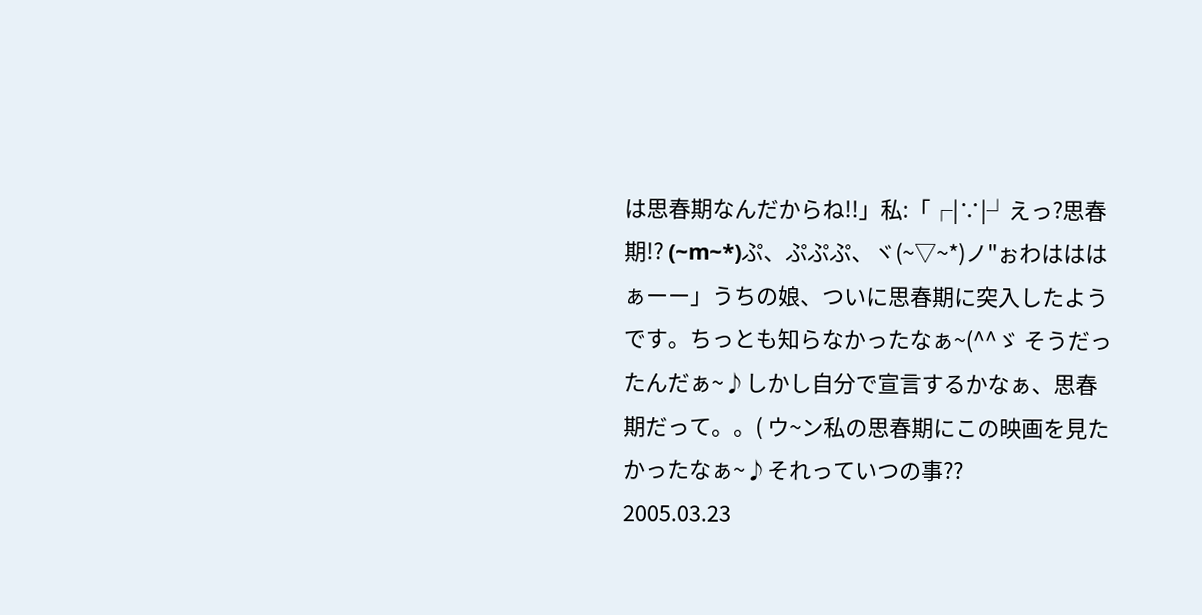は思春期なんだからね!!」私:「┌|∵|┘えっ?思春期!? (~m~*)ぷ、ぷぷぷ、ヾ(~▽~*)ノ"ぉわはははぁーー」うちの娘、ついに思春期に突入したようです。ちっとも知らなかったなぁ~(^^ゞ そうだったんだぁ~♪しかし自分で宣言するかなぁ、思春期だって。。( ウ~ン私の思春期にこの映画を見たかったなぁ~♪それっていつの事??
2005.03.23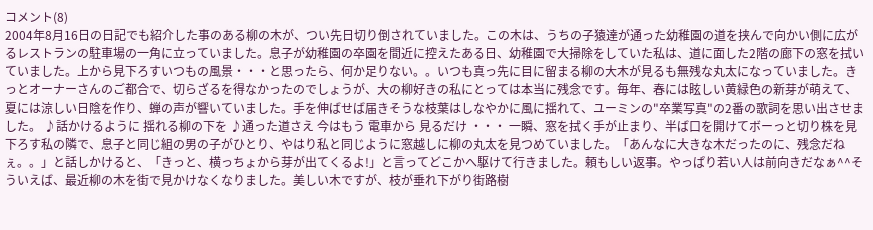コメント(8)
2004年8月16日の日記でも紹介した事のある柳の木が、つい先日切り倒されていました。この木は、うちの子猿達が通った幼稚園の道を挟んで向かい側に広がるレストランの駐車場の一角に立っていました。息子が幼稚園の卒園を間近に控えたある日、幼稚園で大掃除をしていた私は、道に面した2階の廊下の窓を拭いていました。上から見下ろすいつもの風景・・・と思ったら、何か足りない。。いつも真っ先に目に留まる柳の大木が見るも無残な丸太になっていました。きっとオーナーさんのご都合で、切らざるを得なかったのでしょうが、大の柳好きの私にとっては本当に残念です。毎年、春には眩しい黄緑色の新芽が萌えて、夏には涼しい日陰を作り、蝉の声が響いていました。手を伸ばせば届きそうな枝葉はしなやかに風に揺れて、ユーミンの"卒業写真"の2番の歌詞を思い出させました。 ♪話かけるように 揺れる柳の下を ♪通った道さえ 今はもう 電車から 見るだけ ・・・ 一瞬、窓を拭く手が止まり、半ば口を開けてボーっと切り株を見下ろす私の隣で、息子と同じ組の男の子がひとり、やはり私と同じように窓越しに柳の丸太を見つめていました。「あんなに大きな木だったのに、残念だねぇ。。」と話しかけると、「きっと、横っちょから芽が出てくるよ!」と言ってどこかへ駆けて行きました。頼もしい返事。やっぱり若い人は前向きだなぁ^^そういえば、最近柳の木を街で見かけなくなりました。美しい木ですが、枝が垂れ下がり街路樹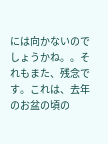には向かないのでしょうかね。。それもまた、残念です。これは、去年のお盆の頃の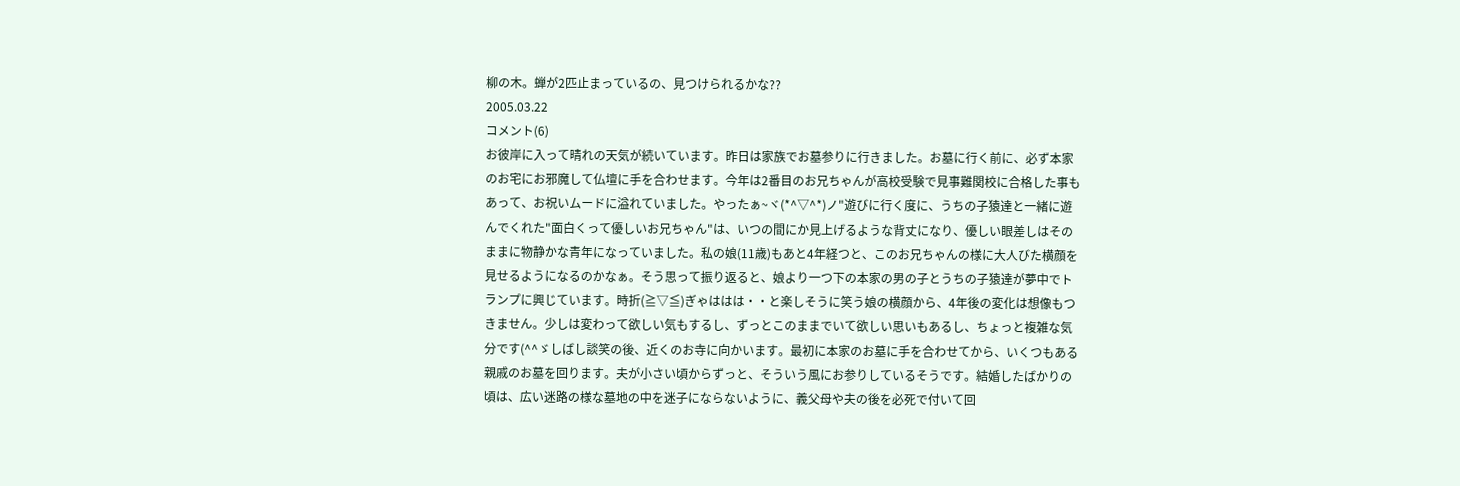柳の木。蝉が2匹止まっているの、見つけられるかな??
2005.03.22
コメント(6)
お彼岸に入って晴れの天気が続いています。昨日は家族でお墓参りに行きました。お墓に行く前に、必ず本家のお宅にお邪魔して仏壇に手を合わせます。今年は2番目のお兄ちゃんが高校受験で見事難関校に合格した事もあって、お祝いムードに溢れていました。やったぁ~ヾ(*^▽^*)ノ"遊びに行く度に、うちの子猿達と一緒に遊んでくれた"面白くって優しいお兄ちゃん"は、いつの間にか見上げるような背丈になり、優しい眼差しはそのままに物静かな青年になっていました。私の娘(11歳)もあと4年経つと、このお兄ちゃんの様に大人びた横顔を見せるようになるのかなぁ。そう思って振り返ると、娘より一つ下の本家の男の子とうちの子猿達が夢中でトランプに興じています。時折(≧▽≦)ぎゃははは・・と楽しそうに笑う娘の横顔から、4年後の変化は想像もつきません。少しは変わって欲しい気もするし、ずっとこのままでいて欲しい思いもあるし、ちょっと複雑な気分です(^^ゞしばし談笑の後、近くのお寺に向かいます。最初に本家のお墓に手を合わせてから、いくつもある親戚のお墓を回ります。夫が小さい頃からずっと、そういう風にお参りしているそうです。結婚したばかりの頃は、広い迷路の様な墓地の中を迷子にならないように、義父母や夫の後を必死で付いて回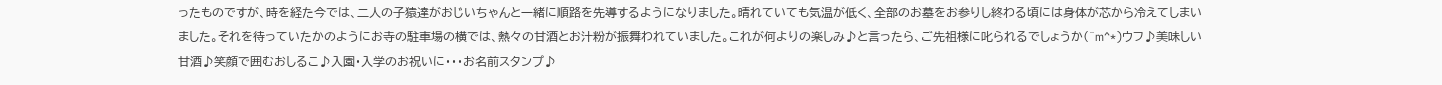ったものですが、時を経た今では、二人の子猿達がおじいちゃんと一緒に順路を先導するようになりました。晴れていても気温が低く、全部のお墓をお参りし終わる頃には身体が芯から冷えてしまいました。それを待っていたかのようにお寺の駐車場の横では、熱々の甘酒とお汁粉が振舞われていました。これが何よりの楽しみ♪と言ったら、ご先祖様に叱られるでしょうか(^m^*)ウフ♪美味しい甘酒♪笑顔で囲むおしるこ♪入園・入学のお祝いに・・・お名前スタンプ♪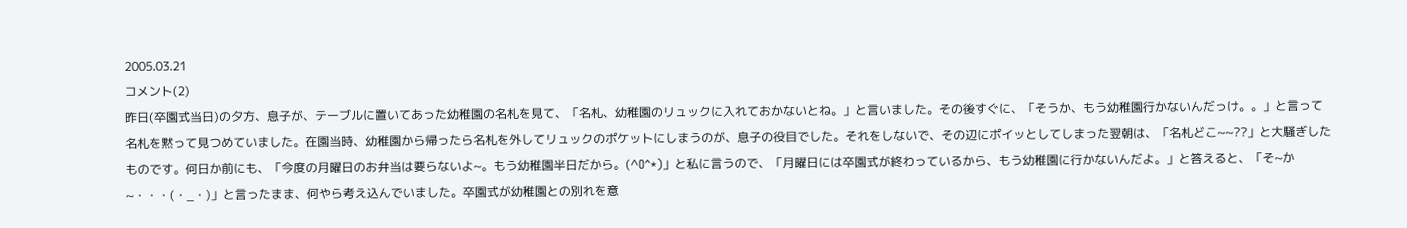2005.03.21
コメント(2)
昨日(卒園式当日)の夕方、息子が、テーブルに置いてあった幼稚園の名札を見て、「名札、幼稚園のリュックに入れておかないとね。」と言いました。その後すぐに、「そうか、もう幼稚園行かないんだっけ。。」と言って名札を黙って見つめていました。在園当時、幼稚園から帰ったら名札を外してリュックのポケットにしまうのが、息子の役目でした。それをしないで、その辺にポイッとしてしまった翌朝は、「名札どこ~~??」と大騒ぎしたものです。何日か前にも、「今度の月曜日のお弁当は要らないよ~。もう幼稚園半日だから。(^O^*)」と私に言うので、「月曜日には卒園式が終わっているから、もう幼稚園に行かないんだよ。」と答えると、「そ~か~・・・(・_・)」と言ったまま、何やら考え込んでいました。卒園式が幼稚園との別れを意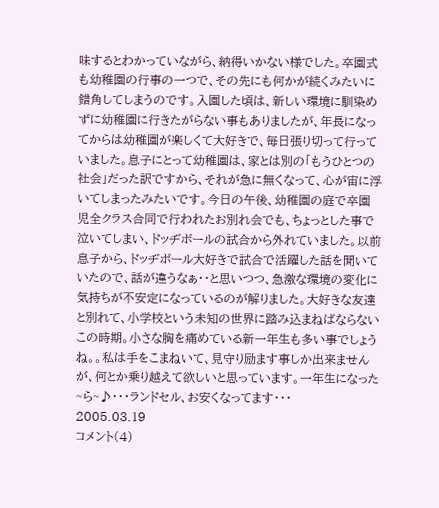味するとわかっていながら、納得いかない様でした。卒園式も幼稚園の行事の一つで、その先にも何かが続くみたいに錯角してしまうのです。入園した頃は、新しい環境に馴染めずに幼稚園に行きたがらない事もありましたが、年長になってからは幼稚園が楽しくて大好きで、毎日張り切って行っていました。息子にとって幼稚園は、家とは別の「もうひとつの社会」だった訳ですから、それが急に無くなって、心が宙に浮いてしまったみたいです。今日の午後、幼稚園の庭で卒園児全クラス合同で行われたお別れ会でも、ちょっとした事で泣いてしまい、ドッヂボールの試合から外れていました。以前息子から、ドッヂボール大好きで試合で活躍した話を聞いていたので、話が違うなぁ・・と思いつつ、急激な環境の変化に気持ちが不安定になっているのが解りました。大好きな友達と別れて、小学校という未知の世界に踏み込まねばならないこの時期。小さな胸を痛めている新一年生も多い事でしょうね。。私は手をこまねいて、見守り励ます事しか出来ませんが、何とか乗り越えて欲しいと思っています。一年生になった~ら~♪・・・ランドセル、お安くなってます・・・
2005.03.19
コメント(4)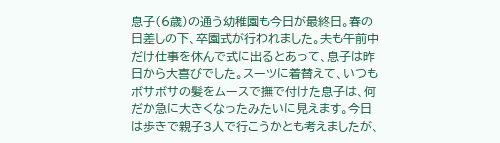息子(6歳)の通う幼稚園も今日が最終日。春の日差しの下、卒園式が行われました。夫も午前中だけ仕事を休んで式に出るとあって、息子は昨日から大喜びでした。スーツに着替えて、いつもボサボサの髪をムースで撫で付けた息子は、何だか急に大きくなったみたいに見えます。今日は歩きで親子3人で行こうかとも考えましたが、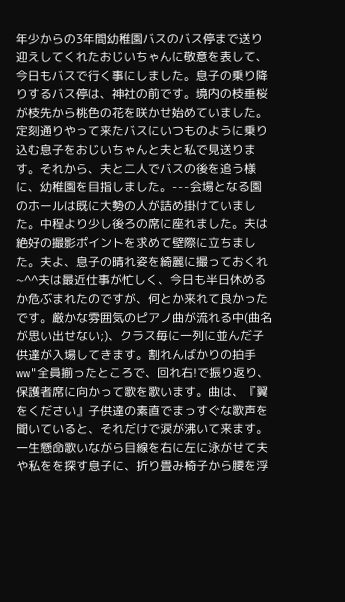年少からの3年間幼稚園バスのバス停まで送り迎えしてくれたおじいちゃんに敬意を表して、今日もバスで行く事にしました。息子の乗り降りするバス停は、神社の前です。境内の枝垂桜が枝先から桃色の花を咲かせ始めていました。定刻通りやって来たバスにいつものように乗り込む息子をおじいちゃんと夫と私で見送ります。それから、夫と二人でバスの後を追う様に、幼稚園を目指しました。---会場となる園のホールは既に大勢の人が詰め掛けていました。中程より少し後ろの席に座れました。夫は絶好の撮影ポイントを求めて壁際に立ちました。夫よ、息子の晴れ姿を綺麗に撮っておくれ~^^夫は最近仕事が忙しく、今日も半日休めるか危ぶまれたのですが、何とか来れて良かったです。厳かな雰囲気のピアノ曲が流れる中(曲名が思い出せない;)、クラス毎に一列に並んだ子供達が入場してきます。割れんばかりの拍手ww"全員揃ったところで、回れ右!で振り返り、保護者席に向かって歌を歌います。曲は、『翼をください』子供達の素直でまっすぐな歌声を聞いていると、それだけで涙が沸いて来ます。一生懸命歌いながら目線を右に左に泳がせて夫や私をを探す息子に、折り畳み椅子から腰を浮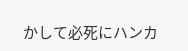かして必死にハンカ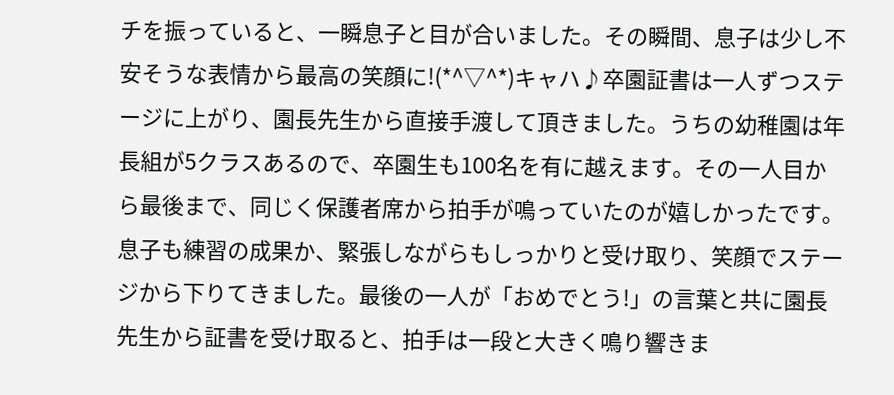チを振っていると、一瞬息子と目が合いました。その瞬間、息子は少し不安そうな表情から最高の笑顔に!(*^▽^*)キャハ♪卒園証書は一人ずつステージに上がり、園長先生から直接手渡して頂きました。うちの幼稚園は年長組が5クラスあるので、卒園生も100名を有に越えます。その一人目から最後まで、同じく保護者席から拍手が鳴っていたのが嬉しかったです。息子も練習の成果か、緊張しながらもしっかりと受け取り、笑顔でステージから下りてきました。最後の一人が「おめでとう!」の言葉と共に園長先生から証書を受け取ると、拍手は一段と大きく鳴り響きま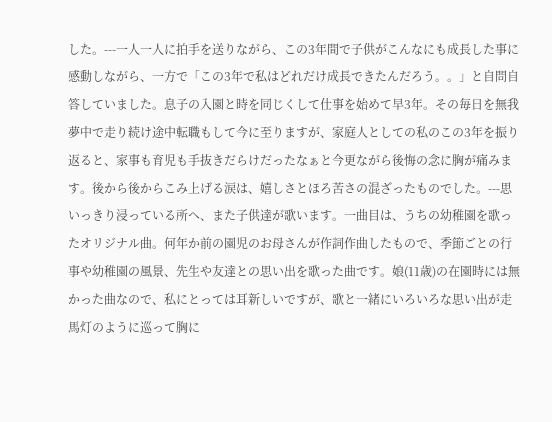した。---一人一人に拍手を送りながら、この3年間で子供がこんなにも成長した事に感動しながら、一方で「この3年で私はどれだけ成長できたんだろう。。」と自問自答していました。息子の入園と時を同じくして仕事を始めて早3年。その毎日を無我夢中で走り続け途中転職もして今に至りますが、家庭人としての私のこの3年を振り返ると、家事も育児も手抜きだらけだったなぁと今更ながら後悔の念に胸が痛みます。後から後からこみ上げる涙は、嬉しさとほろ苦さの混ざったものでした。---思いっきり浸っている所へ、また子供達が歌います。一曲目は、うちの幼稚園を歌ったオリジナル曲。何年か前の園児のお母さんが作詞作曲したもので、季節ごとの行事や幼稚園の風景、先生や友達との思い出を歌った曲です。娘(11歳)の在園時には無かった曲なので、私にとっては耳新しいですが、歌と一緒にいろいろな思い出が走馬灯のように巡って胸に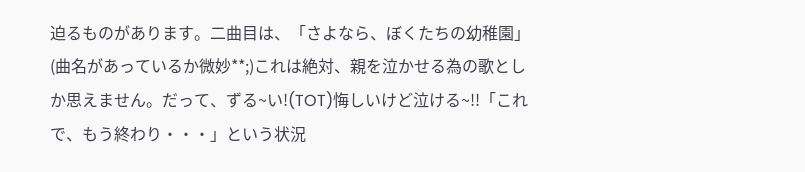迫るものがあります。二曲目は、「さよなら、ぼくたちの幼稚園」(曲名があっているか微妙**;)これは絶対、親を泣かせる為の歌としか思えません。だって、ずる~い!(TOT)悔しいけど泣ける~!!「これで、もう終わり・・・」という状況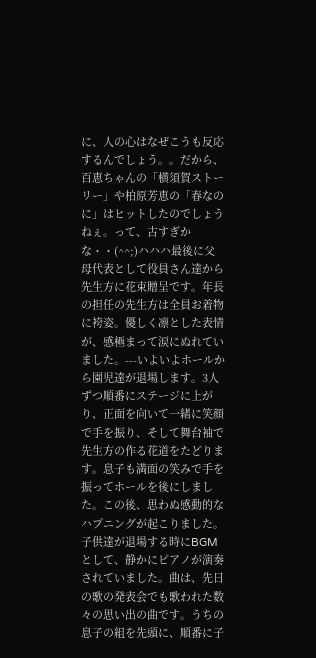に、人の心はなぜこうも反応するんでしょう。。だから、百恵ちゃんの「横須賀ストーリー」や柏原芳恵の「春なのに」はヒットしたのでしょうねぇ。って、古すぎかな・・(^^;)ハハハ最後に父母代表として役員さん達から先生方に花束贈呈です。年長の担任の先生方は全員お着物に袴姿。優しく凛とした表情が、感極まって涙にぬれていました。---いよいよホールから園児達が退場します。3人ずつ順番にステージに上がり、正面を向いて一緒に笑顔で手を振り、そして舞台袖で先生方の作る花道をたどります。息子も満面の笑みで手を振ってホールを後にしました。この後、思わぬ感動的なハプニングが起こりました。子供達が退場する時にBGMとして、静かにピアノが演奏されていました。曲は、先日の歌の発表会でも歌われた数々の思い出の曲です。うちの息子の組を先頭に、順番に子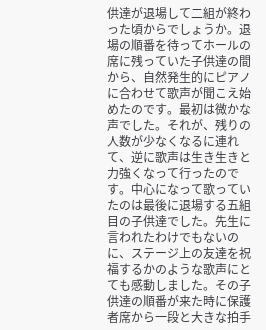供達が退場して二組が終わった頃からでしょうか。退場の順番を待ってホールの席に残っていた子供達の間から、自然発生的にピアノに合わせて歌声が聞こえ始めたのです。最初は微かな声でした。それが、残りの人数が少なくなるに連れて、逆に歌声は生き生きと力強くなって行ったのです。中心になって歌っていたのは最後に退場する五組目の子供達でした。先生に言われたわけでもないのに、ステージ上の友達を祝福するかのような歌声にとても感動しました。その子供達の順番が来た時に保護者席から一段と大きな拍手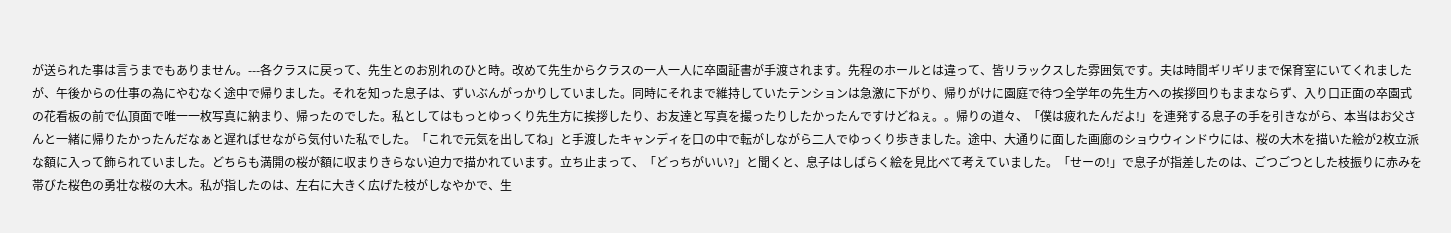が送られた事は言うまでもありません。---各クラスに戻って、先生とのお別れのひと時。改めて先生からクラスの一人一人に卒園証書が手渡されます。先程のホールとは違って、皆リラックスした雰囲気です。夫は時間ギリギリまで保育室にいてくれましたが、午後からの仕事の為にやむなく途中で帰りました。それを知った息子は、ずいぶんがっかりしていました。同時にそれまで維持していたテンションは急激に下がり、帰りがけに園庭で待つ全学年の先生方への挨拶回りもままならず、入り口正面の卒園式の花看板の前で仏頂面で唯一一枚写真に納まり、帰ったのでした。私としてはもっとゆっくり先生方に挨拶したり、お友達と写真を撮ったりしたかったんですけどねぇ。。帰りの道々、「僕は疲れたんだよ!」を連発する息子の手を引きながら、本当はお父さんと一緒に帰りたかったんだなぁと遅ればせながら気付いた私でした。「これで元気を出してね」と手渡したキャンディを口の中で転がしながら二人でゆっくり歩きました。途中、大通りに面した画廊のショウウィンドウには、桜の大木を描いた絵が2枚立派な額に入って飾られていました。どちらも満開の桜が額に収まりきらない迫力で描かれています。立ち止まって、「どっちがいい?」と聞くと、息子はしばらく絵を見比べて考えていました。「せーの!」で息子が指差したのは、ごつごつとした枝振りに赤みを帯びた桜色の勇壮な桜の大木。私が指したのは、左右に大きく広げた枝がしなやかで、生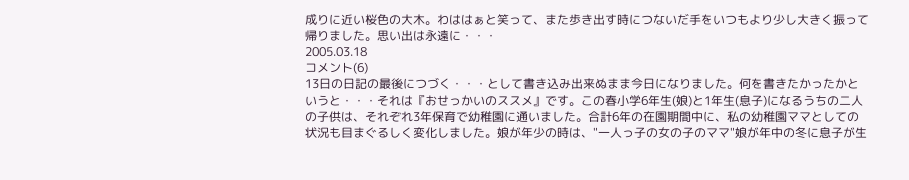成りに近い桜色の大木。わははぁと笑って、また歩き出す時につないだ手をいつもより少し大きく振って帰りました。思い出は永遠に・・・
2005.03.18
コメント(6)
13日の日記の最後につづく・・・として書き込み出来ぬまま今日になりました。何を書きたかったかというと・・・それは『おせっかいのススメ』です。この春小学6年生(娘)と1年生(息子)になるうちの二人の子供は、それぞれ3年保育で幼稚園に通いました。合計6年の在園期間中に、私の幼稚園ママとしての状況も目まぐるしく変化しました。娘が年少の時は、"一人っ子の女の子のママ"娘が年中の冬に息子が生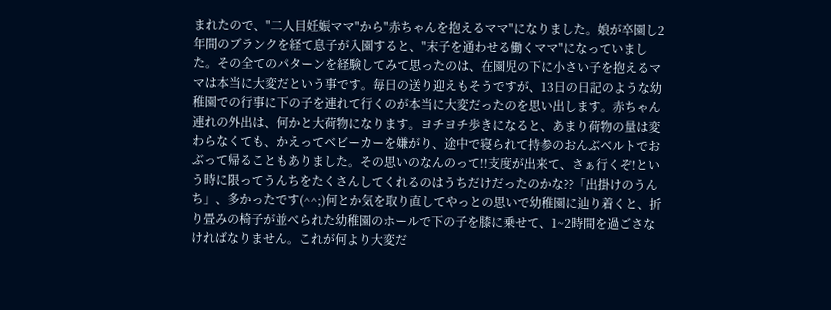まれたので、"二人目妊娠ママ"から"赤ちゃんを抱えるママ"になりました。娘が卒園し2年間のブランクを経て息子が入園すると、"末子を通わせる働くママ"になっていました。その全てのパターンを経験してみて思ったのは、在園児の下に小さい子を抱えるママは本当に大変だという事です。毎日の送り迎えもそうですが、13日の日記のような幼稚園での行事に下の子を連れて行くのが本当に大変だったのを思い出します。赤ちゃん連れの外出は、何かと大荷物になります。ヨチヨチ歩きになると、あまり荷物の量は変わらなくても、かえってベビーカーを嫌がり、途中で寝られて持参のおんぶベルトでおぶって帰ることもありました。その思いのなんのって!!支度が出来て、さぁ行くぞ!という時に限ってうんちをたくさんしてくれるのはうちだけだったのかな??「出掛けのうんち」、多かったです(^^;)何とか気を取り直してやっとの思いで幼稚園に辿り着くと、折り畳みの椅子が並べられた幼稚園のホールで下の子を膝に乗せて、1~2時間を過ごさなければなりません。これが何より大変だ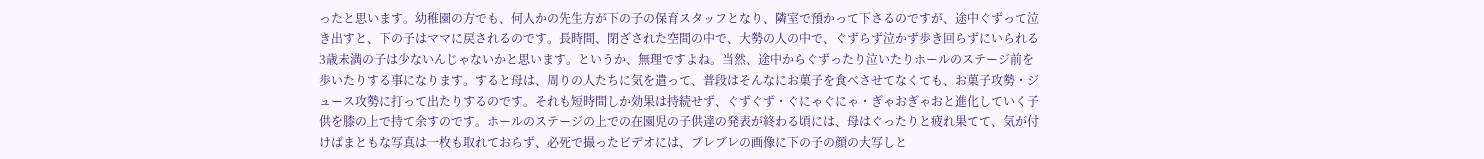ったと思います。幼稚園の方でも、何人かの先生方が下の子の保育スタッフとなり、隣室で預かって下さるのですが、途中ぐずって泣き出すと、下の子はママに戻されるのです。長時間、閉ざされた空間の中で、大勢の人の中で、ぐずらず泣かず歩き回らずにいられる3歳未満の子は少ないんじゃないかと思います。というか、無理ですよね。当然、途中からぐずったり泣いたりホールのステージ前を歩いたりする事になります。すると母は、周りの人たちに気を遣って、普段はそんなにお菓子を食べさせてなくても、お菓子攻勢・ジュース攻勢に打って出たりするのです。それも短時間しか効果は持続せず、ぐずぐず・ぐにゃぐにゃ・ぎゃおぎゃおと進化していく子供を膝の上で持て余すのです。ホールのステージの上での在園児の子供達の発表が終わる頃には、母はぐったりと疲れ果てて、気が付けばまともな写真は一枚も取れておらず、必死で撮ったビデオには、ブレブレの画像に下の子の顔の大写しと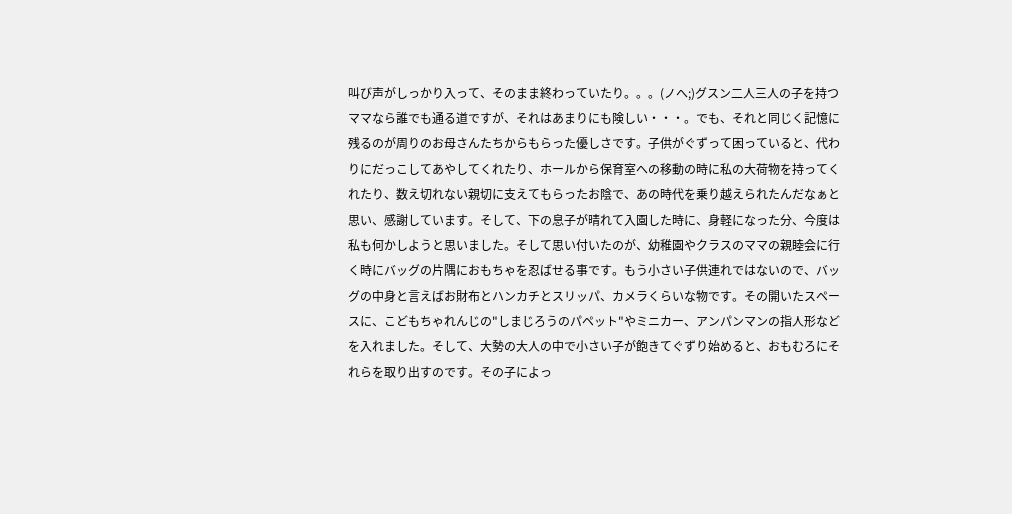叫び声がしっかり入って、そのまま終わっていたり。。。(ノへ;)グスン二人三人の子を持つママなら誰でも通る道ですが、それはあまりにも険しい・・・。でも、それと同じく記憶に残るのが周りのお母さんたちからもらった優しさです。子供がぐずって困っていると、代わりにだっこしてあやしてくれたり、ホールから保育室への移動の時に私の大荷物を持ってくれたり、数え切れない親切に支えてもらったお陰で、あの時代を乗り越えられたんだなぁと思い、感謝しています。そして、下の息子が晴れて入園した時に、身軽になった分、今度は私も何かしようと思いました。そして思い付いたのが、幼稚園やクラスのママの親睦会に行く時にバッグの片隅におもちゃを忍ばせる事です。もう小さい子供連れではないので、バッグの中身と言えばお財布とハンカチとスリッパ、カメラくらいな物です。その開いたスペースに、こどもちゃれんじの"しまじろうのパペット"やミニカー、アンパンマンの指人形などを入れました。そして、大勢の大人の中で小さい子が飽きてぐずり始めると、おもむろにそれらを取り出すのです。その子によっ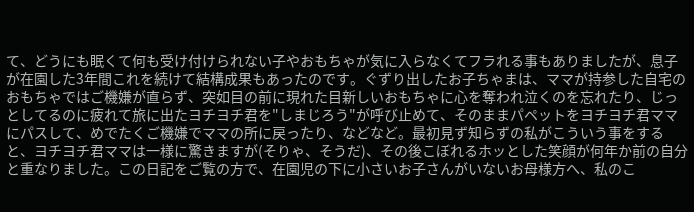て、どうにも眠くて何も受け付けられない子やおもちゃが気に入らなくてフラれる事もありましたが、息子が在園した3年間これを続けて結構成果もあったのです。ぐずり出したお子ちゃまは、ママが持参した自宅のおもちゃではご機嫌が直らず、突如目の前に現れた目新しいおもちゃに心を奪われ泣くのを忘れたり、じっとしてるのに疲れて旅に出たヨチヨチ君を"しまじろう"が呼び止めて、そのままパペットをヨチヨチ君ママにパスして、めでたくご機嫌でママの所に戻ったり、などなど。最初見ず知らずの私がこういう事をすると、ヨチヨチ君ママは一様に驚きますが(そりゃ、そうだ)、その後こぼれるホッとした笑顔が何年か前の自分と重なりました。この日記をご覧の方で、在園児の下に小さいお子さんがいないお母様方へ、私のこ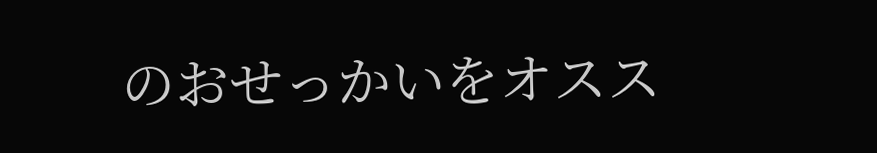のおせっかいをオスス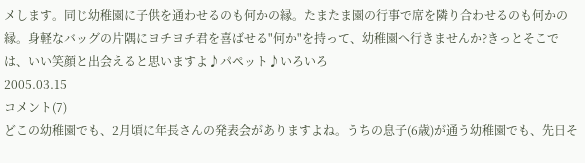メします。同じ幼稚園に子供を通わせるのも何かの縁。たまたま園の行事で席を隣り合わせるのも何かの縁。身軽なバッグの片隅にヨチヨチ君を喜ばせる"何か"を持って、幼稚園へ行きませんか?きっとそこでは、いい笑顔と出会えると思いますよ♪パペット♪いろいろ
2005.03.15
コメント(7)
どこの幼稚園でも、2月頃に年長さんの発表会がありますよね。うちの息子(6歳)が通う幼稚園でも、先日そ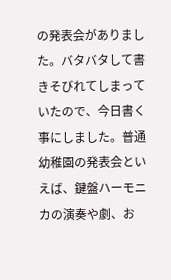の発表会がありました。バタバタして書きそびれてしまっていたので、今日書く事にしました。普通幼稚園の発表会といえば、鍵盤ハーモニカの演奏や劇、お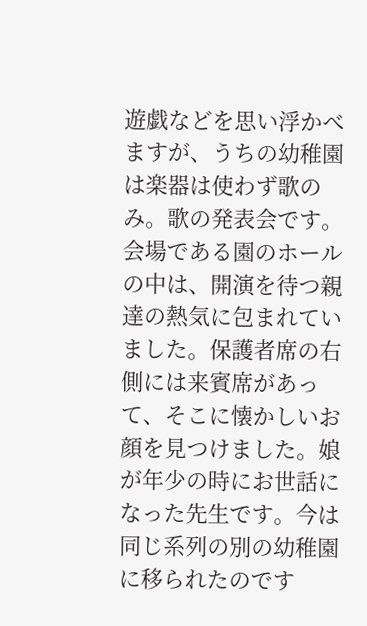遊戯などを思い浮かべますが、うちの幼稚園は楽器は使わず歌のみ。歌の発表会です。会場である園のホールの中は、開演を待つ親達の熱気に包まれていました。保護者席の右側には来賓席があって、そこに懐かしいお顔を見つけました。娘が年少の時にお世話になった先生です。今は同じ系列の別の幼稚園に移られたのです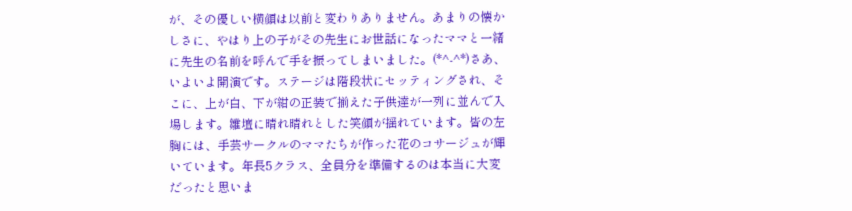が、その優しい横顔は以前と変わりありません。あまりの懐かしさに、やはり上の子がその先生にお世話になったママと一緒に先生の名前を呼んで手を振ってしまいました。(*^-^*)さあ、いよいよ開演です。ステージは階段状にセッティングされ、そこに、上が白、下が紺の正装で揃えた子供達が一列に並んで入場します。雛壇に晴れ晴れとした笑顔が揺れています。皆の左胸には、手芸サークルのママたちが作った花のコサージュが輝いています。年長5クラス、全員分を準備するのは本当に大変だったと思いま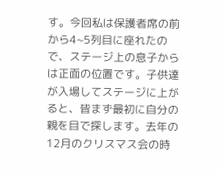す。今回私は保護者席の前から4~5列目に座れたので、ステージ上の息子からは正面の位置です。子供達が入場してステージに上がると、皆まず最初に自分の親を目で探します。去年の12月のクリスマス会の時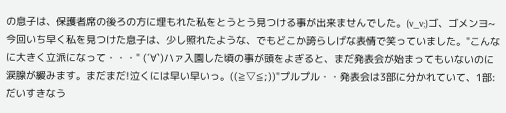の息子は、保護者席の後ろの方に埋もれた私をとうとう見つける事が出来ませんでした。(v_v;)ゴ、ゴメンヨ~今回いち早く私を見つけた息子は、少し照れたような、でもどこか誇らしげな表情で笑っていました。"こんなに大きく立派になって・・・" (´∀`)ハァ入園した頃の事が頭をよぎると、まだ発表会が始まってもいないのに涙腺が緩みます。まだまだ!泣くには早い早いっ。((≧▽≦;))"プルプル・・発表会は3部に分かれていて、1部:だいすきなう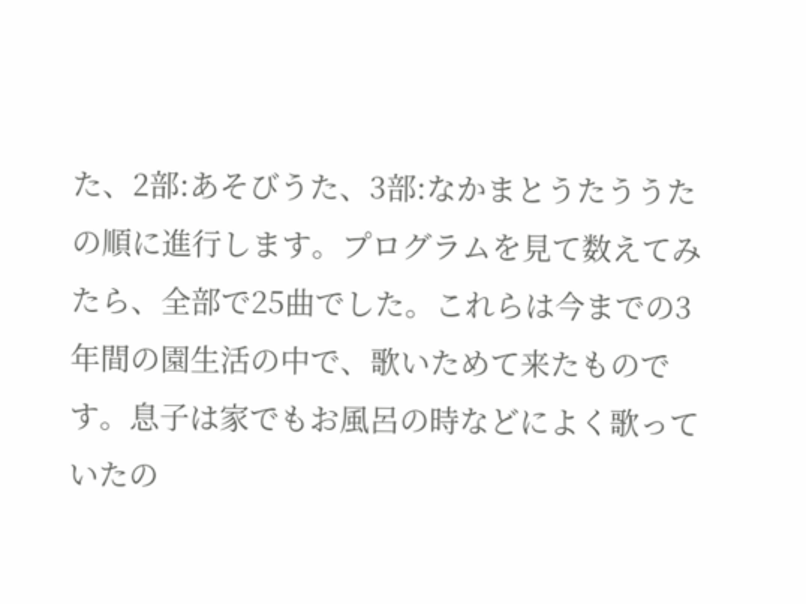た、2部:あそびうた、3部:なかまとうたううたの順に進行します。プログラムを見て数えてみたら、全部で25曲でした。これらは今までの3年間の園生活の中で、歌いためて来たものです。息子は家でもお風呂の時などによく歌っていたの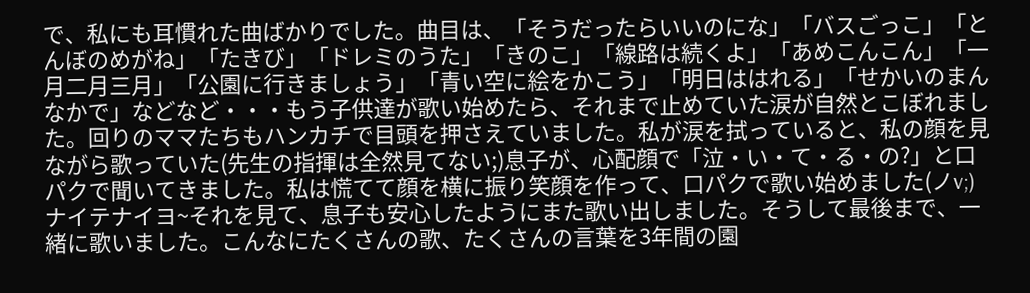で、私にも耳慣れた曲ばかりでした。曲目は、「そうだったらいいのにな」「バスごっこ」「とんぼのめがね」「たきび」「ドレミのうた」「きのこ」「線路は続くよ」「あめこんこん」「一月二月三月」「公園に行きましょう」「青い空に絵をかこう」「明日ははれる」「せかいのまんなかで」などなど・・・もう子供達が歌い始めたら、それまで止めていた涙が自然とこぼれました。回りのママたちもハンカチで目頭を押さえていました。私が涙を拭っていると、私の顔を見ながら歌っていた(先生の指揮は全然見てない;)息子が、心配顔で「泣・い・て・る・の?」と口パクで聞いてきました。私は慌てて顔を横に振り笑顔を作って、口パクで歌い始めました(ノv;)ナイテナイヨ~それを見て、息子も安心したようにまた歌い出しました。そうして最後まで、一緒に歌いました。こんなにたくさんの歌、たくさんの言葉を3年間の園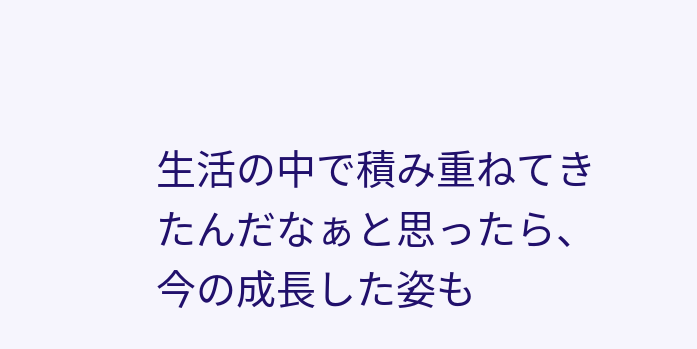生活の中で積み重ねてきたんだなぁと思ったら、今の成長した姿も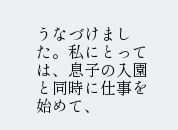うなづけました。私にとっては、息子の入園と同時に仕事を始めて、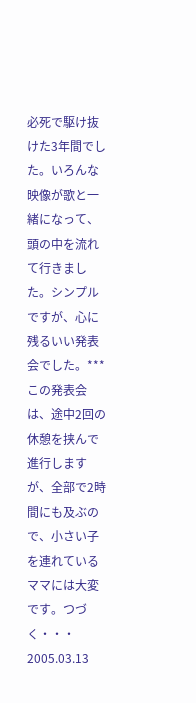必死で駆け抜けた3年間でした。いろんな映像が歌と一緒になって、頭の中を流れて行きました。シンプルですが、心に残るいい発表会でした。***この発表会は、途中2回の休憩を挟んで進行しますが、全部で2時間にも及ぶので、小さい子を連れているママには大変です。つづく・・・
2005.03.13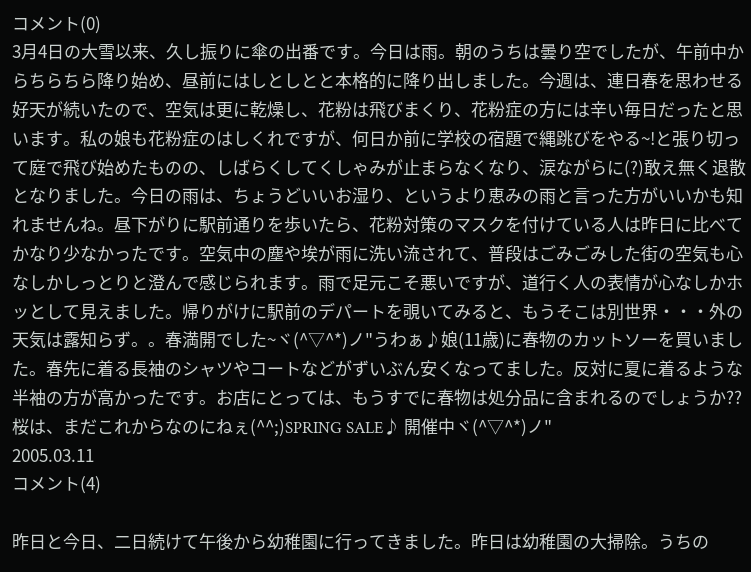コメント(0)
3月4日の大雪以来、久し振りに傘の出番です。今日は雨。朝のうちは曇り空でしたが、午前中からちらちら降り始め、昼前にはしとしとと本格的に降り出しました。今週は、連日春を思わせる好天が続いたので、空気は更に乾燥し、花粉は飛びまくり、花粉症の方には辛い毎日だったと思います。私の娘も花粉症のはしくれですが、何日か前に学校の宿題で縄跳びをやる~!と張り切って庭で飛び始めたものの、しばらくしてくしゃみが止まらなくなり、涙ながらに(?)敢え無く退散となりました。今日の雨は、ちょうどいいお湿り、というより恵みの雨と言った方がいいかも知れませんね。昼下がりに駅前通りを歩いたら、花粉対策のマスクを付けている人は昨日に比べてかなり少なかったです。空気中の塵や埃が雨に洗い流されて、普段はごみごみした街の空気も心なしかしっとりと澄んで感じられます。雨で足元こそ悪いですが、道行く人の表情が心なしかホッとして見えました。帰りがけに駅前のデパートを覗いてみると、もうそこは別世界・・・外の天気は露知らず。。春満開でした~ヾ(^▽^*)ノ"うわぁ♪娘(11歳)に春物のカットソーを買いました。春先に着る長袖のシャツやコートなどがずいぶん安くなってました。反対に夏に着るような半袖の方が高かったです。お店にとっては、もうすでに春物は処分品に含まれるのでしょうか??桜は、まだこれからなのにねぇ(^^;)SPRING SALE♪ 開催中ヾ(^▽^*)ノ"
2005.03.11
コメント(4)

昨日と今日、二日続けて午後から幼稚園に行ってきました。昨日は幼稚園の大掃除。うちの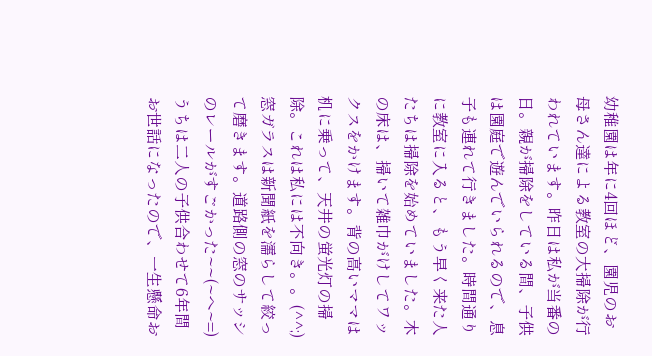幼稚園は年に4回ほど、園児のお母さん達による教室の大掃除が行われています。昨日は私が当番の日。親が掃除をしている間、子供は園庭で遊んでいられるので、息子も連れて行きました。時間通りに教室に入ると、もう早く来た人たちは掃除を始めていました。木の床は、掃いて雑巾がけしてワックスをかけます。背の高いママは机に乗って、天井の蛍光灯の掃除。これは私には不向き。。(^^;)窓ガラスは新聞紙を濡らして絞って磨きます。道路側の窓のサッシのレールがすごかった~~(~へ~=)うちは二人の子供合わせて6年間お世話になったので、一生懸命お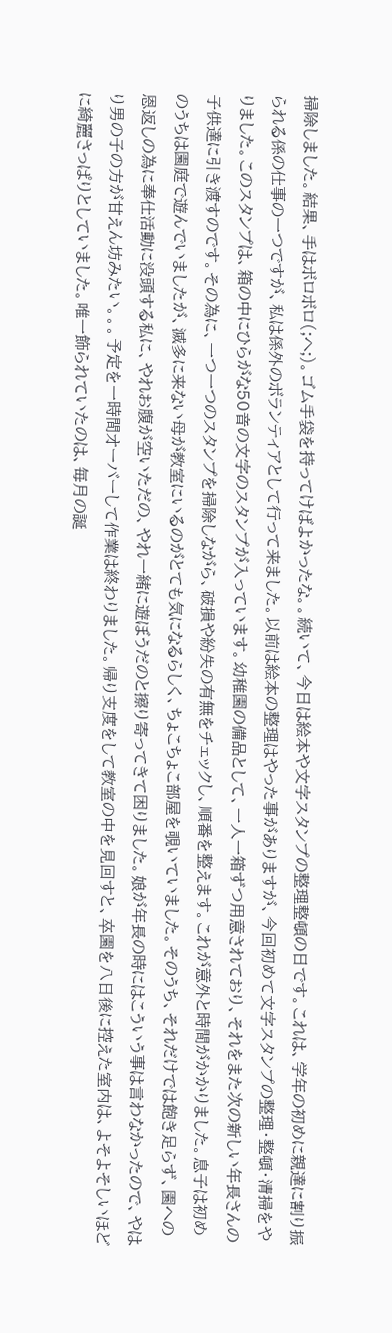掃除しました。結果、手はボロボロ(;ヘ;)。ゴム手袋を持ってけばよかったな。。続いて、今日は絵本や文字スタンプの整理整頓の日です。これは、学年の初めに親達に割り振られる係の仕事の一つですが、私は係外のボランティアとして行って来ました。以前は絵本の整理はやった事がありますが、今回初めて文字スタンプの整理・整頓・清掃をやりました。このスタンプは、箱の中にひらがな50音の文字のスタンプが入っています。幼稚園の備品として、一人一箱ずつ用意されており、それをまた次の新しい年長さんの子供達に引き渡すのです。その為に、一つ一つのスタンプを掃除しながら、破損や紛失の有無をチェックし、順番を整えます。これが意外と時間がかかりました。息子は初めのうちは園庭で遊んでいましたが、滅多に来ない母が教室にいるのがとても気になるらしく、ちょこちょこ部屋を覗いていました。そのうち、それだけでは飽き足らず、園への恩返しの為に奉仕活動に没頭する私に、やれお腹が空いただの、やれ一緒に遊ぼうだのと擦り寄ってきて困りました。娘が年長の時にはこういう事は言わなかったので、やはり男の子の方が甘えん坊みたい。。。予定を一時間オーバーして作業は終わりました。帰り支度をして教室の中を見回すと、卒園を八日後に控えた室内は、よそよそしいほどに綺麗さっぱりとしていました。唯一飾られていたのは、毎月の誕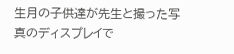生月の子供達が先生と撮った写真のディスプレイで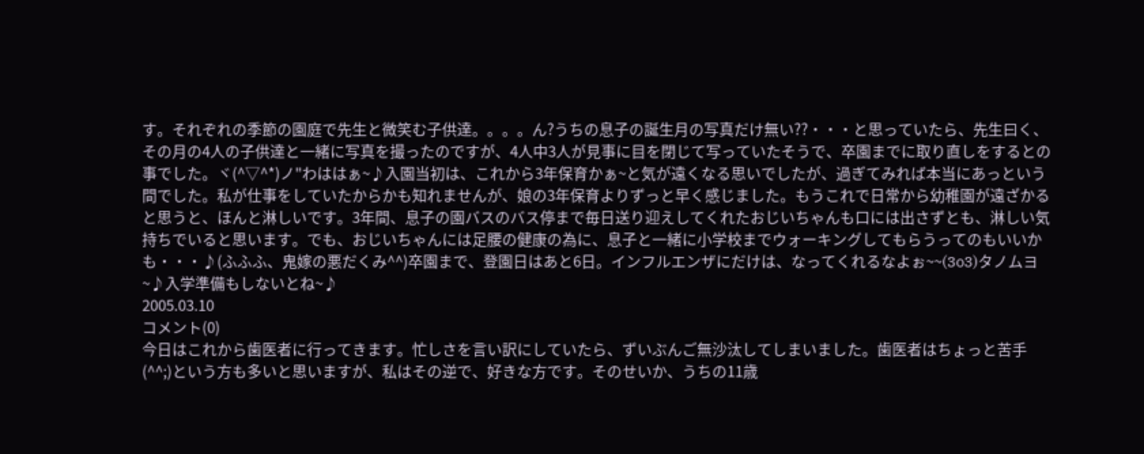す。それぞれの季節の園庭で先生と微笑む子供達。。。。ん?うちの息子の誕生月の写真だけ無い??・・・と思っていたら、先生曰く、その月の4人の子供達と一緒に写真を撮ったのですが、4人中3人が見事に目を閉じて写っていたそうで、卒園までに取り直しをするとの事でした。ヾ(^▽^*)ノ"わははぁ~♪入園当初は、これから3年保育かぁ~と気が遠くなる思いでしたが、過ぎてみれば本当にあっという間でした。私が仕事をしていたからかも知れませんが、娘の3年保育よりずっと早く感じました。もうこれで日常から幼稚園が遠ざかると思うと、ほんと淋しいです。3年間、息子の園バスのバス停まで毎日送り迎えしてくれたおじいちゃんも口には出さずとも、淋しい気持ちでいると思います。でも、おじいちゃんには足腰の健康の為に、息子と一緒に小学校までウォーキングしてもらうってのもいいかも・・・♪(ふふふ、鬼嫁の悪だくみ^^)卒園まで、登園日はあと6日。インフルエンザにだけは、なってくれるなよぉ~~(3o3)タノムヨ~♪入学準備もしないとね~♪
2005.03.10
コメント(0)
今日はこれから歯医者に行ってきます。忙しさを言い訳にしていたら、ずいぶんご無沙汰してしまいました。歯医者はちょっと苦手(^^;)という方も多いと思いますが、私はその逆で、好きな方です。そのせいか、うちの11歳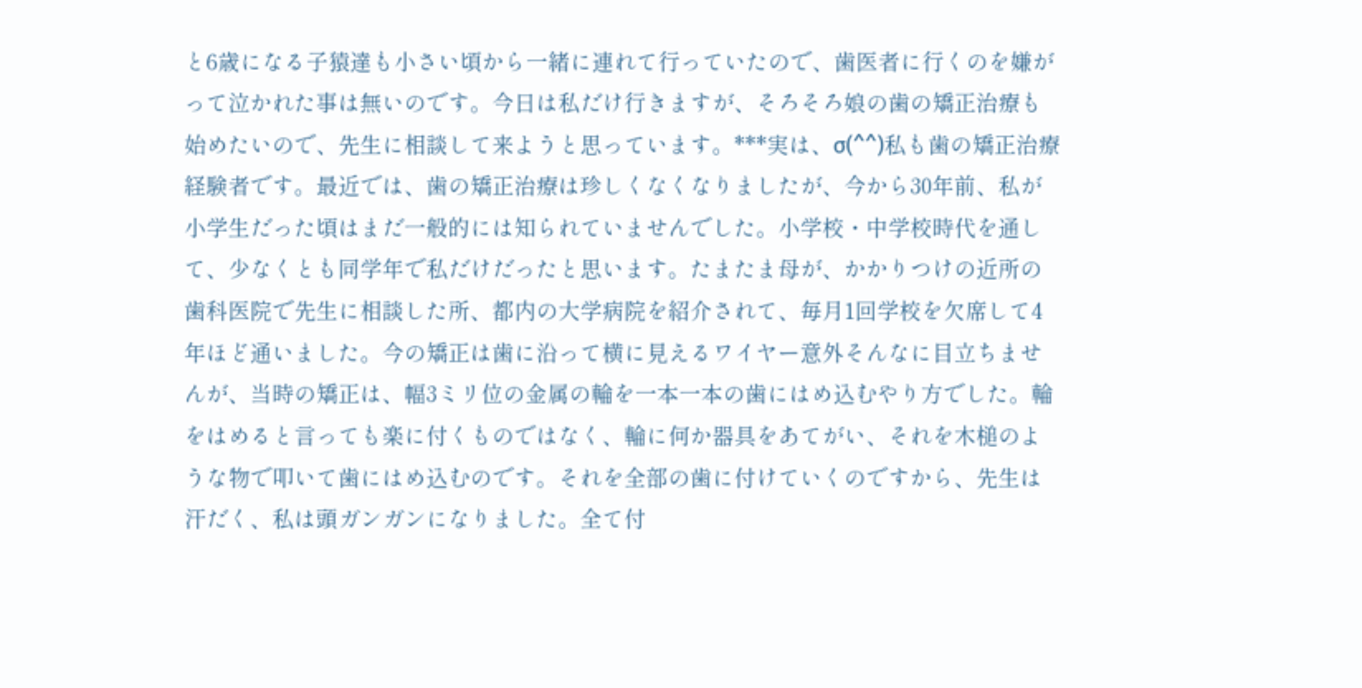と6歳になる子猿達も小さい頃から一緒に連れて行っていたので、歯医者に行くのを嫌がって泣かれた事は無いのです。今日は私だけ行きますが、そろそろ娘の歯の矯正治療も始めたいので、先生に相談して来ようと思っています。***実は、σ(^^)私も歯の矯正治療経験者です。最近では、歯の矯正治療は珍しくなくなりましたが、今から30年前、私が小学生だった頃はまだ一般的には知られていませんでした。小学校・中学校時代を通して、少なくとも同学年で私だけだったと思います。たまたま母が、かかりつけの近所の歯科医院で先生に相談した所、都内の大学病院を紹介されて、毎月1回学校を欠席して4年ほど通いました。今の矯正は歯に沿って横に見えるワイヤー意外そんなに目立ちませんが、当時の矯正は、幅3ミリ位の金属の輪を一本一本の歯にはめ込むやり方でした。輪をはめると言っても楽に付くものではなく、輪に何か器具をあてがい、それを木槌のような物で叩いて歯にはめ込むのです。それを全部の歯に付けていくのですから、先生は汗だく、私は頭ガンガンになりました。全て付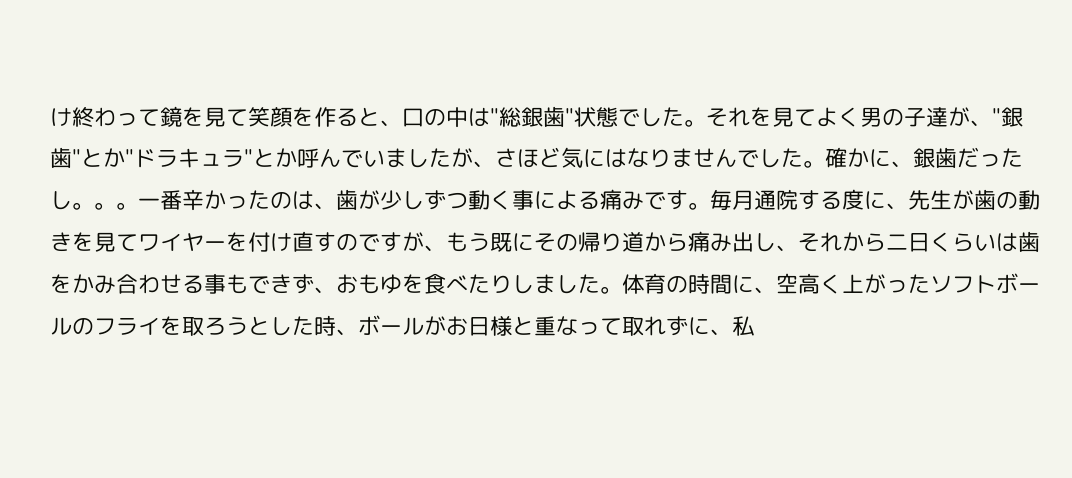け終わって鏡を見て笑顔を作ると、口の中は"総銀歯"状態でした。それを見てよく男の子達が、"銀歯"とか"ドラキュラ"とか呼んでいましたが、さほど気にはなりませんでした。確かに、銀歯だったし。。。一番辛かったのは、歯が少しずつ動く事による痛みです。毎月通院する度に、先生が歯の動きを見てワイヤーを付け直すのですが、もう既にその帰り道から痛み出し、それから二日くらいは歯をかみ合わせる事もできず、おもゆを食べたりしました。体育の時間に、空高く上がったソフトボールのフライを取ろうとした時、ボールがお日様と重なって取れずに、私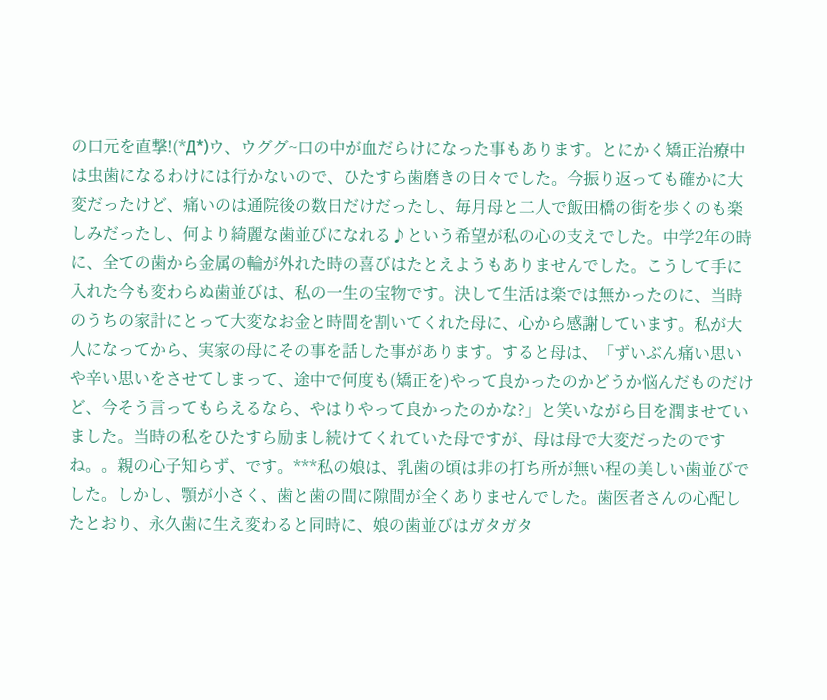の口元を直撃!(*Д*)ウ、ウググ~口の中が血だらけになった事もあります。とにかく矯正治療中は虫歯になるわけには行かないので、ひたすら歯磨きの日々でした。今振り返っても確かに大変だったけど、痛いのは通院後の数日だけだったし、毎月母と二人で飯田橋の街を歩くのも楽しみだったし、何より綺麗な歯並びになれる♪という希望が私の心の支えでした。中学2年の時に、全ての歯から金属の輪が外れた時の喜びはたとえようもありませんでした。こうして手に入れた今も変わらぬ歯並びは、私の一生の宝物です。決して生活は楽では無かったのに、当時のうちの家計にとって大変なお金と時間を割いてくれた母に、心から感謝しています。私が大人になってから、実家の母にその事を話した事があります。すると母は、「ずいぶん痛い思いや辛い思いをさせてしまって、途中で何度も(矯正を)やって良かったのかどうか悩んだものだけど、今そう言ってもらえるなら、やはりやって良かったのかな?」と笑いながら目を潤ませていました。当時の私をひたすら励まし続けてくれていた母ですが、母は母で大変だったのですね。。親の心子知らず、です。***私の娘は、乳歯の頃は非の打ち所が無い程の美しい歯並びでした。しかし、顎が小さく、歯と歯の間に隙間が全くありませんでした。歯医者さんの心配したとおり、永久歯に生え変わると同時に、娘の歯並びはガタガタ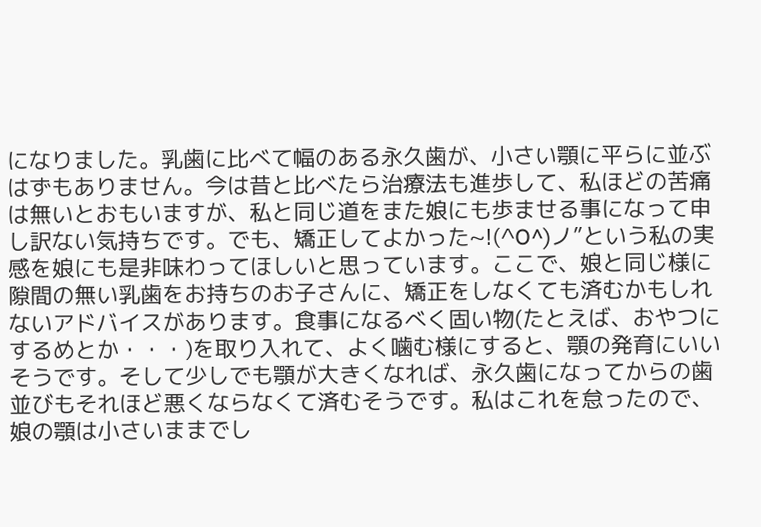になりました。乳歯に比べて幅のある永久歯が、小さい顎に平らに並ぶはずもありません。今は昔と比べたら治療法も進歩して、私ほどの苦痛は無いとおもいますが、私と同じ道をまた娘にも歩ませる事になって申し訳ない気持ちです。でも、矯正してよかった~!(^O^)ノ”という私の実感を娘にも是非味わってほしいと思っています。ここで、娘と同じ様に隙間の無い乳歯をお持ちのお子さんに、矯正をしなくても済むかもしれないアドバイスがあります。食事になるべく固い物(たとえば、おやつにするめとか・・・)を取り入れて、よく噛む様にすると、顎の発育にいいそうです。そして少しでも顎が大きくなれば、永久歯になってからの歯並びもそれほど悪くならなくて済むそうです。私はこれを怠ったので、娘の顎は小さいままでし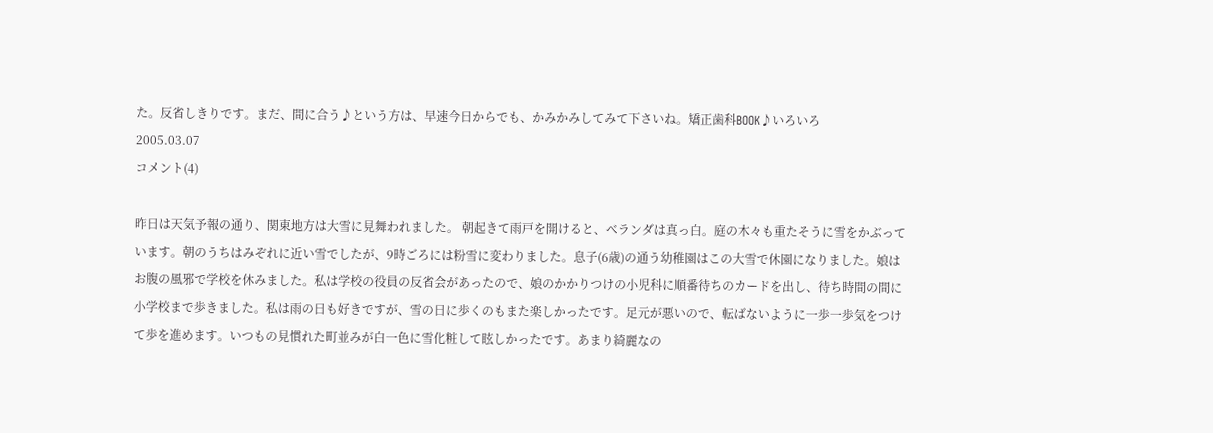た。反省しきりです。まだ、間に合う♪という方は、早速今日からでも、かみかみしてみて下さいね。矯正歯科BOOK♪いろいろ
2005.03.07
コメント(4)

昨日は天気予報の通り、関東地方は大雪に見舞われました。 朝起きて雨戸を開けると、ベランダは真っ白。庭の木々も重たそうに雪をかぶっています。朝のうちはみぞれに近い雪でしたが、9時ごろには粉雪に変わりました。息子(6歳)の通う幼稚園はこの大雪で休園になりました。娘はお腹の風邪で学校を休みました。私は学校の役員の反省会があったので、娘のかかりつけの小児科に順番待ちのカードを出し、待ち時間の間に小学校まで歩きました。私は雨の日も好きですが、雪の日に歩くのもまた楽しかったです。足元が悪いので、転ばないように一歩一歩気をつけて歩を進めます。いつもの見慣れた町並みが白一色に雪化粧して眩しかったです。あまり綺麗なの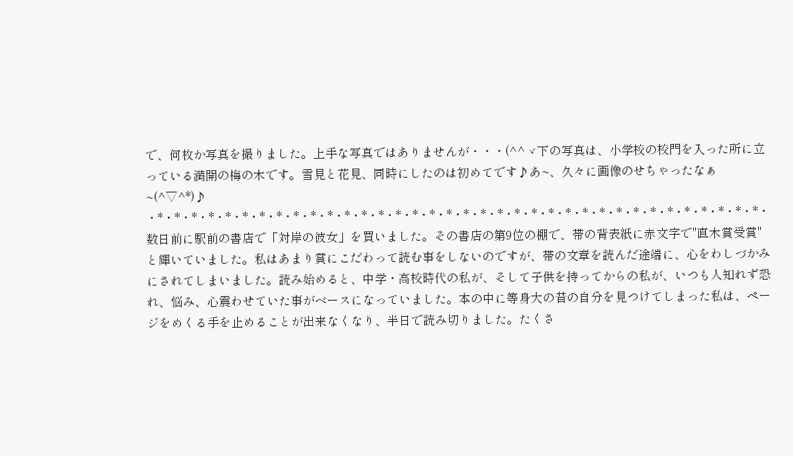で、何枚か写真を撮りました。上手な写真ではありませんが・・・(^^ゞ下の写真は、小学校の校門を入った所に立っている満開の梅の木です。雪見と花見、同時にしたのは初めてです♪あ~、久々に画像のせちゃったなぁ~(^▽^*)♪ ・*・*・*・*・*・*・*・*・*・*・*・*・*・*・*・*・*・*・*・*・*・*・*・*・*・*・*・*・*・*・*・*・*・*・*・*・数日前に駅前の書店で「対岸の彼女」を買いました。その書店の第9位の棚で、帯の背表紙に赤文字で"直木賞受賞"と輝いていました。私はあまり賞にこだわって読む事をしないのですが、帯の文章を読んだ途端に、心をわしづかみにされてしまいました。読み始めると、中学・高校時代の私が、そして子供を持ってからの私が、いつも人知れず恐れ、悩み、心震わせていた事がベースになっていました。本の中に等身大の昔の自分を見つけてしまった私は、ページをめくる手を止めることが出来なくなり、半日で読み切りました。たくさ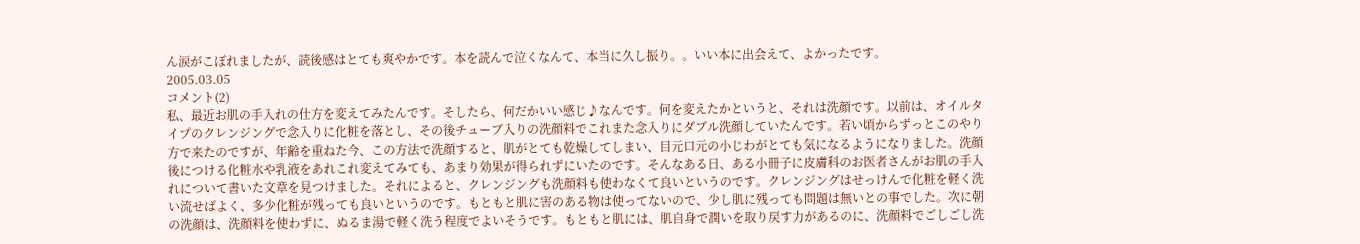ん涙がこぼれましたが、読後感はとても爽やかです。本を読んで泣くなんて、本当に久し振り。。いい本に出会えて、よかったです。
2005.03.05
コメント(2)
私、最近お肌の手入れの仕方を変えてみたんです。そしたら、何だかいい感じ♪なんです。何を変えたかというと、それは洗顔です。以前は、オイルタイプのクレンジングで念入りに化粧を落とし、その後チューブ入りの洗顔料でこれまた念入りにダブル洗顔していたんです。若い頃からずっとこのやり方で来たのですが、年齢を重ねた今、この方法で洗顔すると、肌がとても乾燥してしまい、目元口元の小じわがとても気になるようになりました。洗顔後につける化粧水や乳液をあれこれ変えてみても、あまり効果が得られずにいたのです。そんなある日、ある小冊子に皮膚科のお医者さんがお肌の手入れについて書いた文章を見つけました。それによると、クレンジングも洗顔料も使わなくて良いというのです。クレンジングはせっけんで化粧を軽く洗い流せばよく、多少化粧が残っても良いというのです。もともと肌に害のある物は使ってないので、少し肌に残っても問題は無いとの事でした。次に朝の洗顔は、洗顔料を使わずに、ぬるま湯で軽く洗う程度でよいそうです。もともと肌には、肌自身で潤いを取り戻す力があるのに、洗顔料でごしごし洗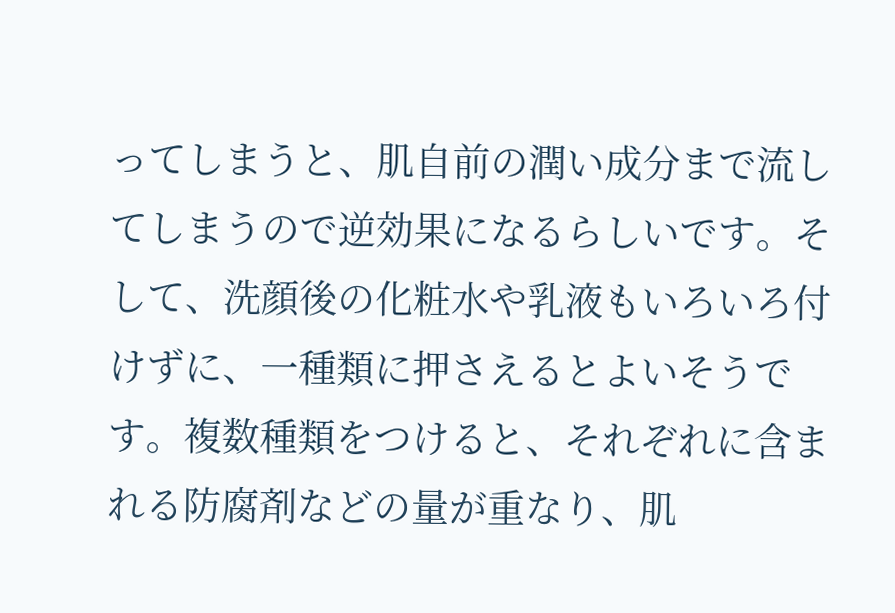ってしまうと、肌自前の潤い成分まで流してしまうので逆効果になるらしいです。そして、洗顔後の化粧水や乳液もいろいろ付けずに、一種類に押さえるとよいそうです。複数種類をつけると、それぞれに含まれる防腐剤などの量が重なり、肌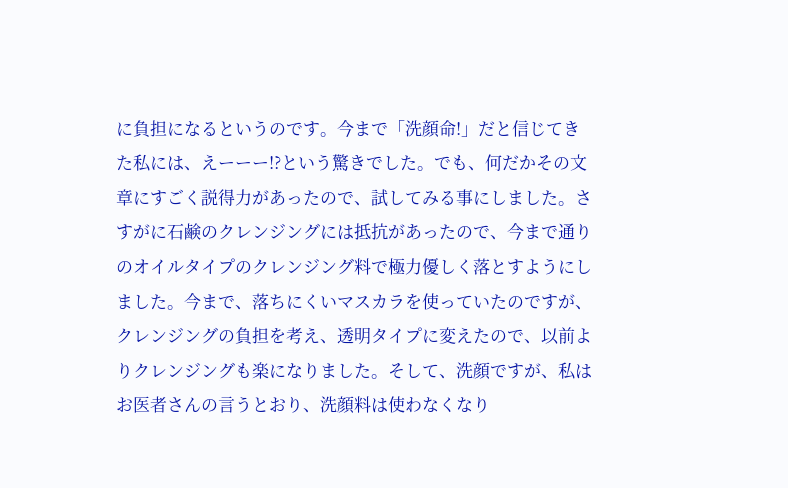に負担になるというのです。今まで「洗顔命!」だと信じてきた私には、えーーー!?という驚きでした。でも、何だかその文章にすごく説得力があったので、試してみる事にしました。さすがに石鹸のクレンジングには抵抗があったので、今まで通りのオイルタイプのクレンジング料で極力優しく落とすようにしました。今まで、落ちにくいマスカラを使っていたのですが、クレンジングの負担を考え、透明タイプに変えたので、以前よりクレンジングも楽になりました。そして、洗顔ですが、私はお医者さんの言うとおり、洗顔料は使わなくなり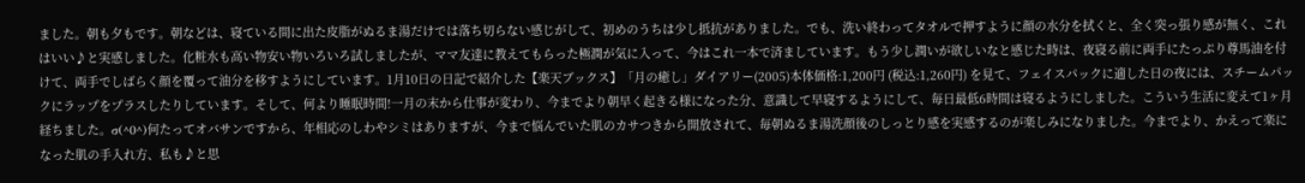ました。朝も夕もです。朝などは、寝ている間に出た皮脂がぬるま湯だけでは落ち切らない感じがして、初めのうちは少し抵抗がありました。でも、洗い終わってタオルで押すように顔の水分を拭くと、全く突っ張り感が無く、これはいい♪と実感しました。化粧水も高い物安い物いろいろ試しましたが、ママ友達に教えてもらった極潤が気に入って、今はこれ一本で済ましています。もう少し潤いが欲しいなと感じた時は、夜寝る前に両手にたっぷり尊馬油を付けて、両手でしばらく顔を覆って油分を移すようにしています。1月10日の日記で紹介した【楽天ブックス】「月の癒し」ダイアリー(2005)本体価格:1,200円 (税込:1,260円) を見て、フェイスパックに適した日の夜には、スチームパックにラップをプラスしたりしています。そして、何より睡眠時間!一月の末から仕事が変わり、今までより朝早く起きる様になった分、意識して早寝するようにして、毎日最低6時間は寝るようにしました。こういう生活に変えて1ヶ月経ちました。σ(^0^)何たってオバサンですから、年相応のしわやシミはありますが、今まで悩んでいた肌のカサつきから開放されて、毎朝ぬるま湯洗顔後のしっとり感を実感するのが楽しみになりました。今までより、かえって楽になった肌の手入れ方、私も♪と思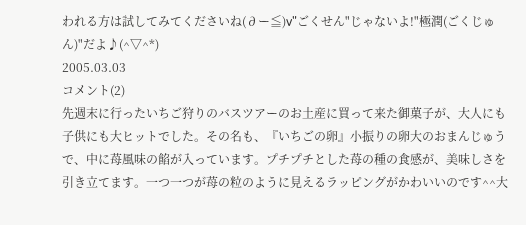われる方は試してみてくださいね(∂ー≦)v"ごくせん"じゃないよ!"極潤(ごくじゅん)"だよ♪(^▽^*)
2005.03.03
コメント(2)
先週末に行ったいちご狩りのバスツアーのお土産に買って来た御菓子が、大人にも子供にも大ヒットでした。その名も、『いちごの卵』小振りの卵大のおまんじゅうで、中に苺風味の餡が入っています。プチプチとした苺の種の食感が、美味しさを引き立てます。一つ一つが苺の粒のように見えるラッピングがかわいいのです^^大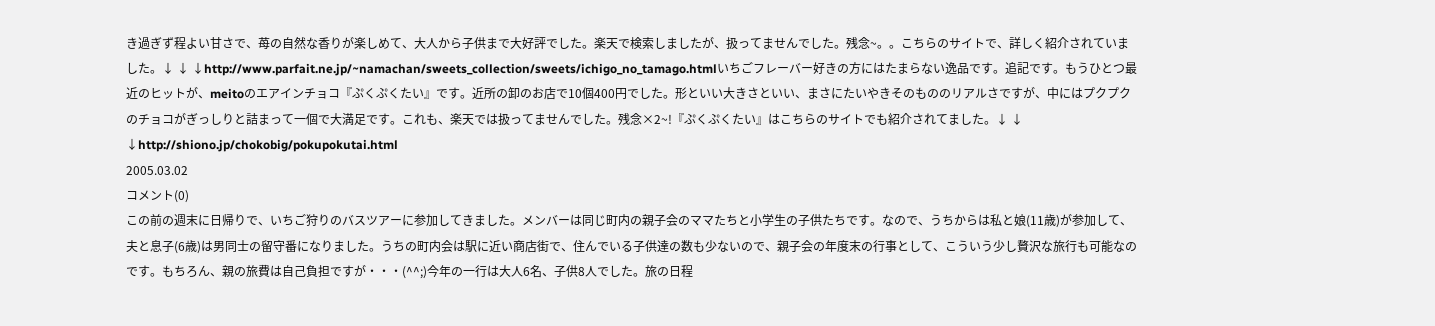き過ぎず程よい甘さで、苺の自然な香りが楽しめて、大人から子供まで大好評でした。楽天で検索しましたが、扱ってませんでした。残念~。。こちらのサイトで、詳しく紹介されていました。↓ ↓ ↓http://www.parfait.ne.jp/~namachan/sweets_collection/sweets/ichigo_no_tamago.htmlいちごフレーバー好きの方にはたまらない逸品です。追記です。もうひとつ最近のヒットが、meitoのエアインチョコ『ぷくぷくたい』です。近所の卸のお店で10個400円でした。形といい大きさといい、まさにたいやきそのもののリアルさですが、中にはプクプクのチョコがぎっしりと詰まって一個で大満足です。これも、楽天では扱ってませんでした。残念×2~!『ぷくぷくたい』はこちらのサイトでも紹介されてました。↓ ↓ ↓http://shiono.jp/chokobig/pokupokutai.html
2005.03.02
コメント(0)
この前の週末に日帰りで、いちご狩りのバスツアーに参加してきました。メンバーは同じ町内の親子会のママたちと小学生の子供たちです。なので、うちからは私と娘(11歳)が参加して、夫と息子(6歳)は男同士の留守番になりました。うちの町内会は駅に近い商店街で、住んでいる子供達の数も少ないので、親子会の年度末の行事として、こういう少し贅沢な旅行も可能なのです。もちろん、親の旅費は自己負担ですが・・・(^^;)今年の一行は大人6名、子供8人でした。旅の日程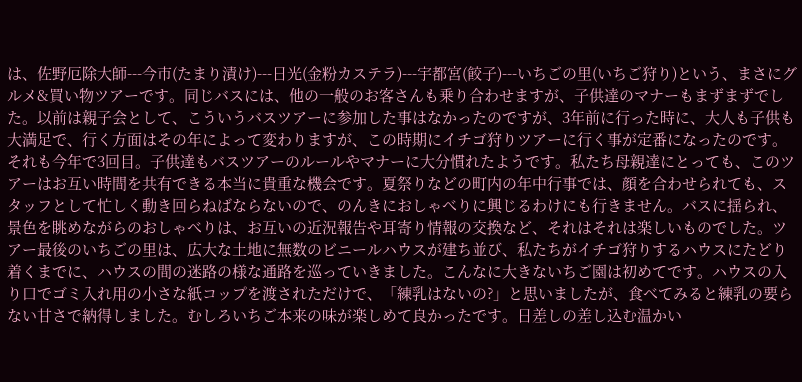は、佐野厄除大師---今市(たまり漬け)---日光(金粉カステラ)---宇都宮(餃子)---いちごの里(いちご狩り)という、まさにグルメ&買い物ツアーです。同じバスには、他の一般のお客さんも乗り合わせますが、子供達のマナーもまずまずでした。以前は親子会として、こういうバスツアーに参加した事はなかったのですが、3年前に行った時に、大人も子供も大満足で、行く方面はその年によって変わりますが、この時期にイチゴ狩りツアーに行く事が定番になったのです。それも今年で3回目。子供達もバスツアーのルールやマナーに大分慣れたようです。私たち母親達にとっても、このツアーはお互い時間を共有できる本当に貴重な機会です。夏祭りなどの町内の年中行事では、顔を合わせられても、スタッフとして忙しく動き回らねばならないので、のんきにおしゃべりに興じるわけにも行きません。バスに揺られ、景色を眺めながらのおしゃべりは、お互いの近況報告や耳寄り情報の交換など、それはそれは楽しいものでした。ツアー最後のいちごの里は、広大な土地に無数のビニールハウスが建ち並び、私たちがイチゴ狩りするハウスにたどり着くまでに、ハウスの間の迷路の様な通路を巡っていきました。こんなに大きないちご園は初めてです。ハウスの入り口でゴミ入れ用の小さな紙コップを渡されただけで、「練乳はないの?」と思いましたが、食べてみると練乳の要らない甘さで納得しました。むしろいちご本来の味が楽しめて良かったです。日差しの差し込む温かい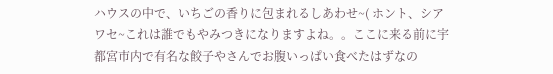ハウスの中で、いちごの香りに包まれるしあわせ~( ホント、シアワセ~これは誰でもやみつきになりますよね。。ここに来る前に宇都宮市内で有名な餃子やさんでお腹いっぱい食べたはずなの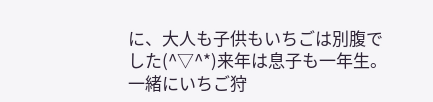に、大人も子供もいちごは別腹でした(^▽^*)来年は息子も一年生。一緒にいちご狩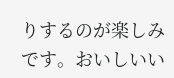りするのが楽しみです。おいしいい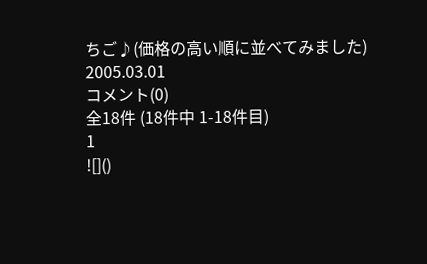ちご♪(価格の高い順に並べてみました)
2005.03.01
コメント(0)
全18件 (18件中 1-18件目)
1
![]()